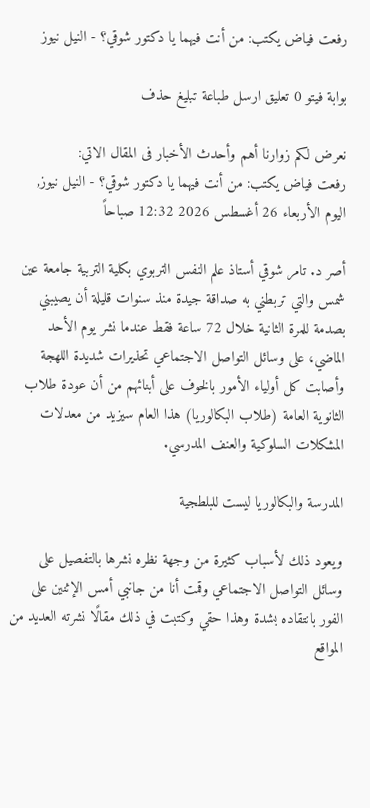رفعت فياض يكتب: من أنت فيهما يا دكتور شوقي؟ - النيل نيوز

بوابة فيتو 0 تعليق ارسل طباعة تبليغ حذف

نعرض لكم زوارنا أهم وأحدث الأخبار فى المقال الاتي:
رفعت فياض يكتب: من أنت فيهما يا دكتور شوقي؟ - النيل نيوز, اليوم الأربعاء 26 أغسطس 2026 12:32 صباحاً

أصر د. تامر شوقي أستاذ علم النفس التربوي بكلية التربية جامعة عين شمس والتي تربطني به صداقة جيدة منذ سنوات قليلة أن يصيبني بصدمة للمرة الثانية خلال 72 ساعة فقط عندما نشر يوم الأحد الماضي، على وسائل التواصل الاجتماعي تحذيرات شديدة اللهجة وأصابت كل أولياء الأمور بالخوف على أبنائهم من أن عودة طلاب الثانوية العامة (طلاب البكالوريا) هذا العام سيزيد من معدلات المشكلات السلوكية والعنف المدرسي.

المدرسة والبكالوريا ليست للبلطجية

ويعود ذلك لأسباب كثيرة من وجهة نظره نشرها بالتفصيل على وسائل التواصل الاجتماعي وقمت أنا من جانبي أمس الإثنين على الفور بانتقاده بشدة وهذا حقي وكتبت في ذلك مقالًا نشرته العديد من المواقع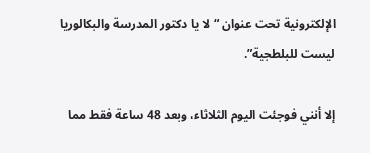الإلكترونية تحت عنوان “لا يا دكتور المدرسة والبكالوريا ليست للبلطجية”.

إلا أنني فوجئت اليوم الثلاثاء، وبعد 48 ساعة فقط مما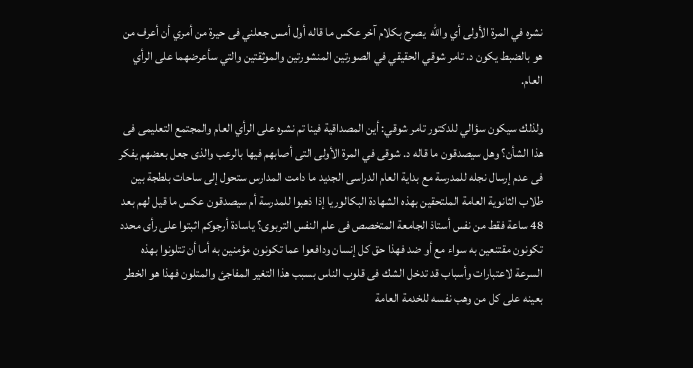نشره في المرة الأولى أي والله  يصرح بكلام آخر عكس ما قاله أول أمس جعلني فى حيرة من أمري أن أعرف من هو بالضبط يكون د. تامر شوقي الحقيقي في الصورتين المنشورتين والموثقتين والتي سأعرضهما على الرأي العام.

ولذلك سيكون سؤالي للدكتور تامر شوقي: أين المصداقية فينا تم نشره على الرأي العام والمجتمع التعليمى فى هذا الشأن؟ وهل سيصدقون ما قاله د. شوقى في المرة الأولى التى أصابهم فيها بالرعب والذى جعل بعضهم يفكر فى عدم إرسال نجله للمدرسة مع بداية العام الدراسى الجديد ما دامت المدارس ستحول إلى ساحات بلطجة بين طلاب الثانوية العامة الملتحقين بهذه الشهادة البكالوريا إذا ذهبوا للمدرسة أم سيصدقون عكس ما قيل لهم بعد 48 ساعة فقط من نفس أستاذ الجامعة المتخصص فى علم النفس التربوى؟ ياسادة أرجوكم اثبتوا على رأى محدد تكونون مقتنعين به سواء مع أو ضد فهذا حق كل إنسان ودافعوا عما تكونون مؤمنين به أما أن تتلونوا بهذه السرعة لاعتبارات وأسباب قد تدخل الشك فى قلوب الناس بسبب هذا التغير المفاجئ والمتلون فهذا هو الخطر بعينه على كل من وهب نفسه للخدمة العامة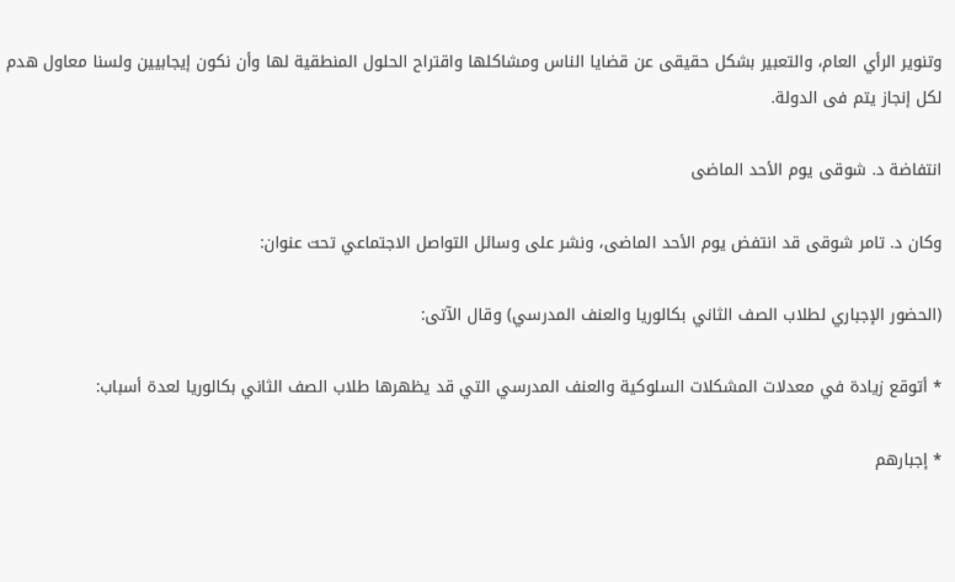وتنوير الرأي العام، والتعبير بشكل حقيقى عن قضايا الناس ومشاكلها واقتراح الحلول المنطقية لها وأن نكون إيجابيين ولسنا معاول هدم لكل إنجاز يتم فى الدولة.

انتفاضة د. شوقى يوم الأحد الماضى

وكان د. تامر شوقى قد انتفض يوم الأحد الماضى، ونشر على وسائل التواصل الاجتماعي تحت عنوان:

(الحضور الإجباري لطلاب الصف الثاني بكالوريا والعنف المدرسي) وقال الآتى:

* أتوقع زيادة في معدلات المشكلات السلوكية والعنف المدرسي التي قد يظهرها طلاب الصف الثاني بكالوريا لعدة أسباب:

* إجبارهم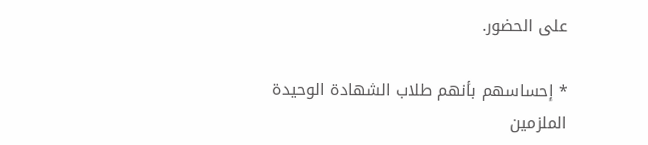على الحضور.

* إحساسهم بأنهم طلاب الشهادة الوحيدة الملزمين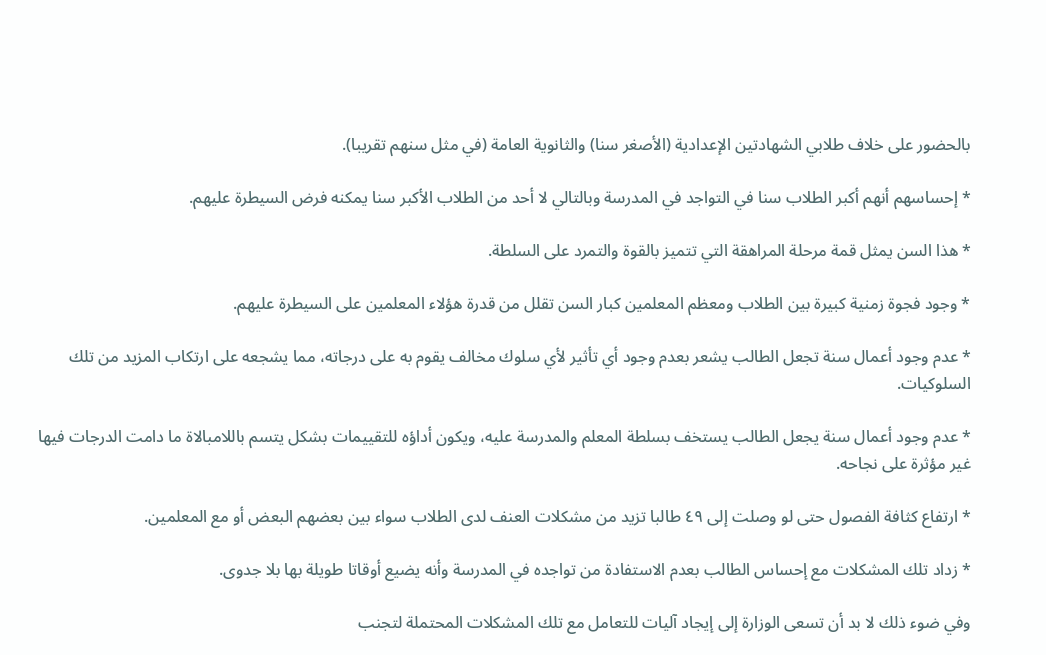بالحضور على خلاف طلابي الشهادتين الإعدادية (الأصغر سنا) والثانوية العامة (في مثل سنهم تقريبا).

* إحساسهم أنهم أكبر الطلاب سنا في التواجد في المدرسة وبالتالي لا أحد من الطلاب الأكبر سنا يمكنه فرض السيطرة عليهم.

* هذا السن يمثل قمة مرحلة المراهقة التي تتميز بالقوة والتمرد على السلطة.

* وجود فجوة زمنية كبيرة بين الطلاب ومعظم المعلمين كبار السن تقلل من قدرة هؤلاء المعلمين على السيطرة عليهم.

* عدم وجود أعمال سنة تجعل الطالب يشعر بعدم وجود أي تأثير لأي سلوك مخالف يقوم به على درجاته، مما يشجعه على ارتكاب المزيد من تلك السلوكيات.

* عدم وجود أعمال سنة يجعل الطالب يستخف بسلطة المعلم والمدرسة عليه، ويكون أداؤه للتقييمات بشكل يتسم باللامبالاة ما دامت الدرجات فيها غير مؤثرة على نجاحه.

* ارتفاع كثافة الفصول حتى لو وصلت إلى ٤٩ طالبا تزيد من مشكلات العنف لدى الطلاب سواء بين بعضهم البعض أو مع المعلمين.

* زداد تلك المشكلات مع إحساس الطالب بعدم الاستفادة من تواجده في المدرسة وأنه يضيع أوقاتا طويلة بها بلا جدوى.

وفي ضوء ذلك لا بد أن تسعى الوزارة إلى إيجاد آليات للتعامل مع تلك المشكلات المحتملة لتجنب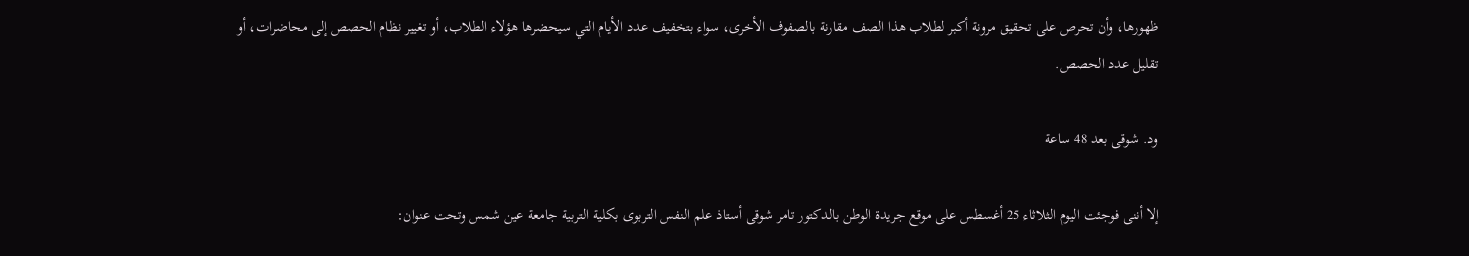ظهورها، وأن تحرص على تحقيق مرونة أكبر لطلاب هذا الصف مقارنة بالصفوف الأخرى، سواء بتخفيف عدد الأيام التي سيحضرها هؤلاء الطلاب، أو تغيير نظام الحصص إلى محاضرات، أو تقليل عدد الحصص.

ود. شوقى بعد 48 ساعة

إلا أننى فوجئت اليوم الثلاثاء 25 أغسطس على موقع جريدة الوطن بالدكتور تامر شوقى أستاذ علم النفس التربوى بكلية التربية جامعة عين شمس وتحت عنوان: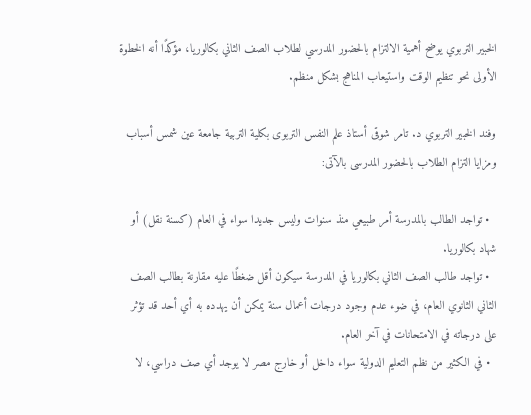الخبير التربوي يوضح أهمية الالتزام بالحضور المدرسي لطلاب الصف الثاني بكالوريا، مؤكدًا أنه الخطوة الأولى نحو تنظيم الوقت واستيعاب المناهج بشكل منظم.

وفند الخبير التربوي د. تامر شوقى أستاذ علم النفس التربوى بكلية التربية جامعة عين شمس أسباب ومزايا التزام الطلاب بالحضور المدرسى بالآتى:

  • تواجد الطالب بالمدرسة أمر طبيعي منذ سنوات وليس جديدا سواء في العام (كسنة نقل) أو شهاد بكالوريا.
  • تواجد طالب الصف الثاني بكالوريا في المدرسة سيكون أقل ضغطًا عليه مقارنة بطالب الصف الثاني الثانوي العام، في ضوء عدم وجود درجات أعمال سنة يمكن أن يهدده به أي أحد قد تؤثر على درجاته في الامتحانات في آخر العام.
  • في الكثير من نظم التعليم الدولية سواء داخل أو خارج مصر لا يوجد أي صف دراسي، لا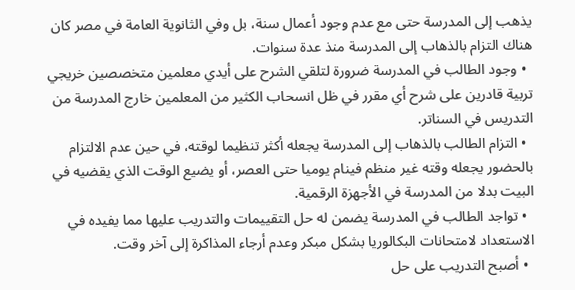يذهب إلى المدرسة حتى مع عدم وجود أعمال سنة، بل وفي الثانوية العامة في مصر كان هناك التزام بالذهاب إلى المدرسة منذ عدة سنوات.
  • وجود الطالب في المدرسة ضرورة لتلقي الشرح على أيدي معلمين متخصصين خريجي تربية قادرين على شرح أي مقرر في ظل انسحاب الكثير من المعلمين خارج المدرسة من التدريس في السناتر.
  • التزام الطالب بالذهاب إلى المدرسة يجعله أكثر تنظيما لوقته، في حين عدم الالتزام بالحضور يجعله وقته غير منظم فينام يوميا حتى العصر، أو يضيع الوقت الذي يقضيه في البيت بدلا من المدرسة في الأجهزة الرقمية.
  • تواجد الطالب في المدرسة يضمن له حل التقييمات والتدريب عليها مما يفيده في الاستعداد لامتحانات البكالوريا بشكل مبكر وعدم أرجاء المذاكرة إلى آخر وقت.
  • أصبح التدريب على حل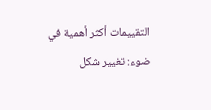التقييمات أكثر أهمية في ضوء: تغيير شكل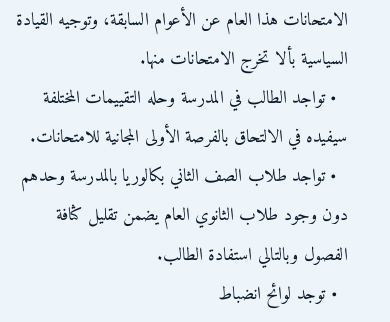الامتحانات هذا العام عن الأعوام السابقة، وتوجيه القيادة السياسية بألا تخرج الامتحانات منها.
  • تواجد الطالب في المدرسة وحله التقييمات المختلفة سيفيده في الالتحاق بالفرصة الأولى المجانية للامتحانات.
  • تواجد طلاب الصف الثاني بكالوريا بالمدرسة وحدهم دون وجود طلاب الثانوي العام يضمن تقليل كثافة الفصول وبالتالي استفادة الطالب.
  • توجد لوائح انضباط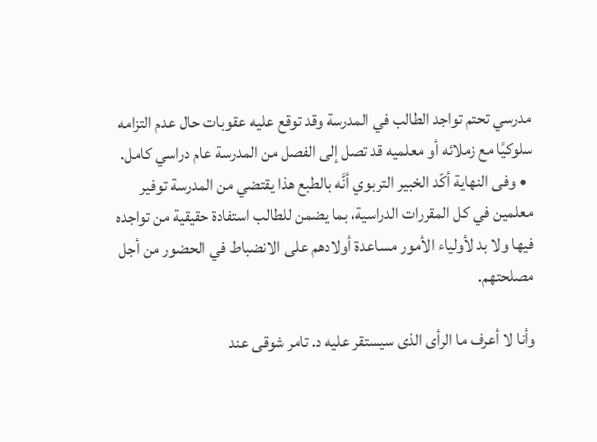مدرسي تحتم تواجد الطالب في المدرسة وقد توقع عليه عقوبات حال عدم التزامه سلوكيًا مع زملائه أو معلميه قد تصل إلى الفصل من المدرسة عام دراسي كامل.
  • وفى النهاية أكّد الخبير التربوي أنَّه بالطبع هذا يقتضي من المدرسة توفير معلمين في كل المقررات الدراسية، بما يضمن للطالب استفادة حقيقية من تواجده فيها ولا بد لأولياء الأمور مساعدة أولادهم على الانضباط في الحضور من أجل مصلحتهم.

وأنا لا أعرف ما الرأى الذى سيستقر عليه د. تامر شوقى عند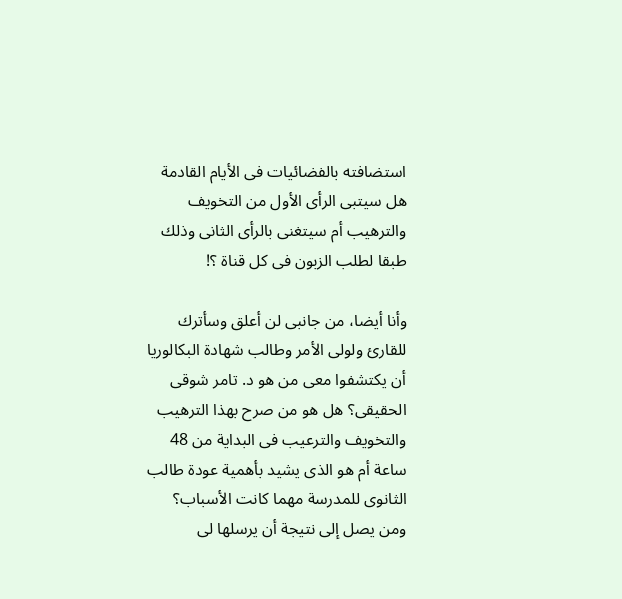استضافته بالفضائيات فى الأيام القادمة هل سيتبى الرأى الأول من التخويف والترهيب أم سيتغنى بالرأى الثانى وذلك طبقا لطلب الزبون فى كل قناة ؟!

وأنا أيضا، من جانبى لن أعلق وسأترك للقارئ ولولى الأمر وطالب شهادة البكالوريا أن يكتشفوا معى من هو د. تامر شوقى الحقيقى؟ هل هو من صرح بهذا الترهيب والتخويف والترعيب فى البداية من 48 ساعة أم هو الذى يشيد بأهمية عودة طالب الثانوى للمدرسة مهما كانت الأسباب؟ ومن يصل إلى نتيجة أن يرسلها لى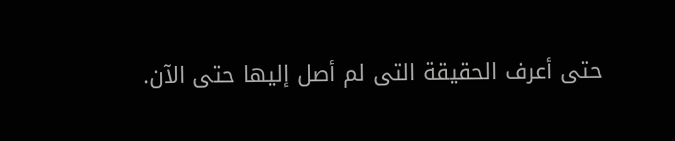حتى أعرف الحقيقة التى لم أصل إليها حتى الآن.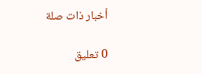أخبار ذات صلة

0 تعليق